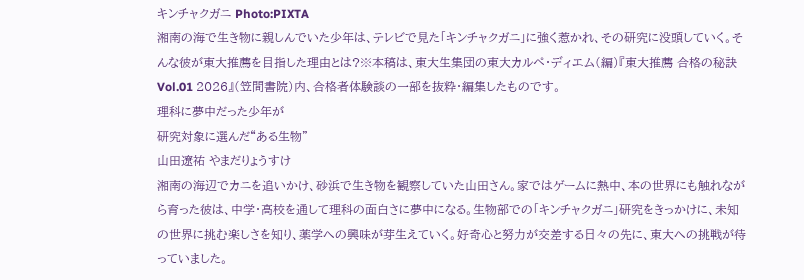キンチャクガニ Photo:PIXTA
湘南の海で生き物に親しんでいた少年は、テレビで見た「キンチャクガニ」に強く惹かれ、その研究に没頭していく。そんな彼が東大推薦を目指した理由とは?※本稿は、東大生集団の東大カルペ・ディエム(編)『東大推薦 合格の秘訣 Vol.01 2026』(笠間書院)内、合格者体験談の一部を抜粋・編集したものです。
理科に夢中だった少年が
研究対象に選んだ“ある生物”
山田遼祐 やまだりょうすけ
湘南の海辺でカニを追いかけ、砂浜で生き物を観察していた山田さん。家ではゲームに熱中、本の世界にも触れながら育った彼は、中学・高校を通して理科の面白さに夢中になる。生物部での「キンチャクガニ」研究をきっかけに、未知の世界に挑む楽しさを知り、薬学への興味が芽生えていく。好奇心と努力が交差する日々の先に、東大への挑戦が待っていました。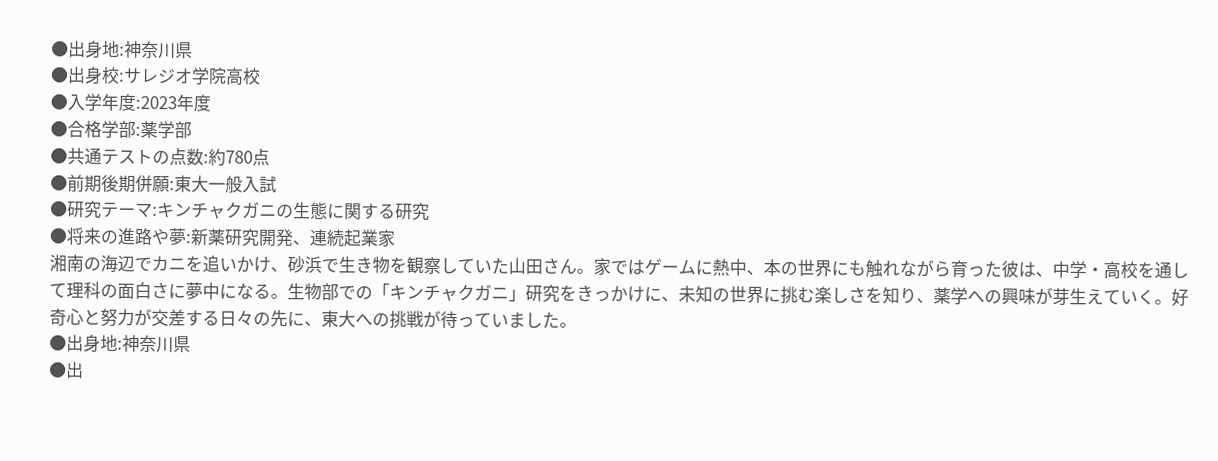●出身地:神奈川県
●出身校:サレジオ学院高校
●入学年度:2023年度
●合格学部:薬学部
●共通テストの点数:約780点
●前期後期併願:東大一般入試
●研究テーマ:キンチャクガニの生態に関する研究
●将来の進路や夢:新薬研究開発、連続起業家
湘南の海辺でカニを追いかけ、砂浜で生き物を観察していた山田さん。家ではゲームに熱中、本の世界にも触れながら育った彼は、中学・高校を通して理科の面白さに夢中になる。生物部での「キンチャクガニ」研究をきっかけに、未知の世界に挑む楽しさを知り、薬学への興味が芽生えていく。好奇心と努力が交差する日々の先に、東大への挑戦が待っていました。
●出身地:神奈川県
●出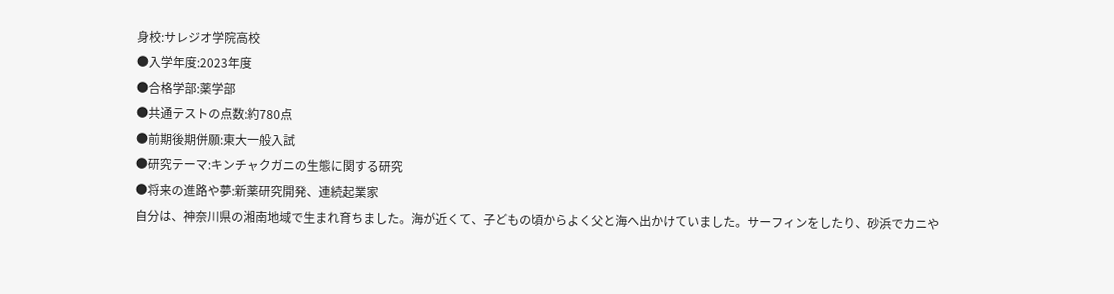身校:サレジオ学院高校
●入学年度:2023年度
●合格学部:薬学部
●共通テストの点数:約780点
●前期後期併願:東大一般入試
●研究テーマ:キンチャクガニの生態に関する研究
●将来の進路や夢:新薬研究開発、連続起業家
自分は、神奈川県の湘南地域で生まれ育ちました。海が近くて、子どもの頃からよく父と海へ出かけていました。サーフィンをしたり、砂浜でカニや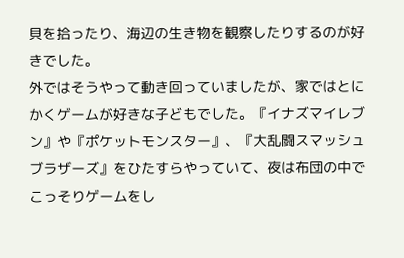貝を拾ったり、海辺の生き物を観察したりするのが好きでした。
外ではそうやって動き回っていましたが、家ではとにかくゲームが好きな子どもでした。『イナズマイレブン』や『ポケットモンスター』、『大乱闘スマッシュブラザーズ』をひたすらやっていて、夜は布団の中でこっそりゲームをし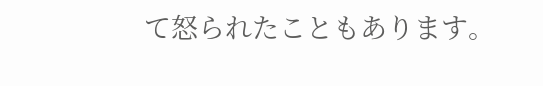て怒られたこともあります。